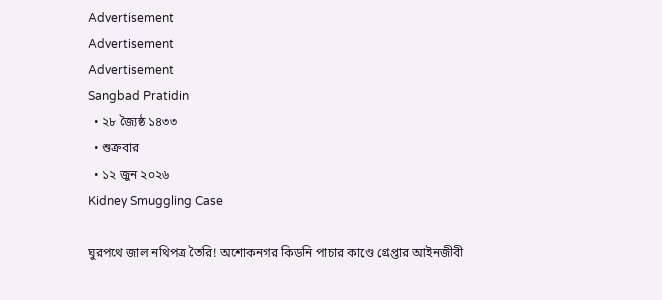Advertisement
Advertisement
Advertisement
Sangbad Pratidin
  • ২৮ জ্যৈষ্ঠ ১৪৩৩
  • শুক্রবার
  • ১২ জুন ২০২৬
Kidney Smuggling Case

ঘুরপথে জাল নথিপত্র তৈরি! অশোকনগর কিডনি পাচার কাণ্ডে গ্রেপ্তার আইনজীবী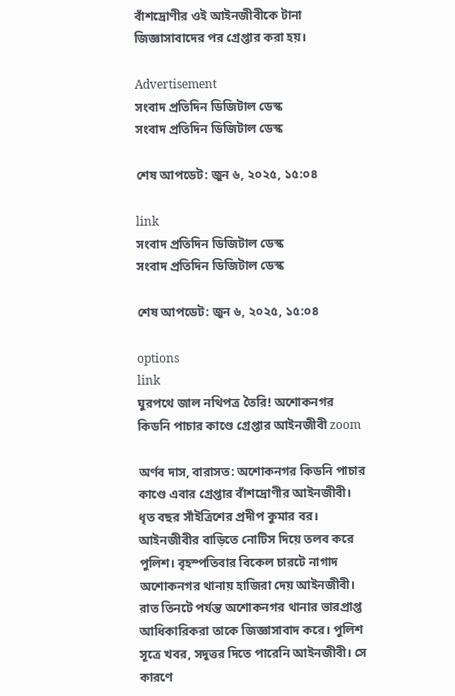বাঁশদ্রোণীর ওই আইনজীবীকে টানা জিজ্ঞাসাবাদের পর গ্রেপ্তার করা হয়।

Advertisement
সংবাদ প্রতিদিন ডিজিটাল ডেস্ক
সংবাদ প্রতিদিন ডিজিটাল ডেস্ক

শেষ আপডেট: জুন ৬, ২০২৫, ১৫:০৪

link
সংবাদ প্রতিদিন ডিজিটাল ডেস্ক
সংবাদ প্রতিদিন ডিজিটাল ডেস্ক

শেষ আপডেট: জুন ৬, ২০২৫, ১৫:০৪

options
link
ঘুরপথে জাল নথিপত্র তৈরি! অশোকনগর কিডনি পাচার কাণ্ডে গ্রেপ্তার আইনজীবী zoom

অর্ণব দাস, বারাসত: অশোকনগর কিডনি পাচার কাণ্ডে এবার গ্রেপ্তার বাঁশদ্রোণীর আইনজীবী। ধৃত বছর সাঁইত্রিশের প্রদীপ কুমার বর। আইনজীবীর বাড়িতে নোটিস দিয়ে তলব করে পুলিশ। বৃহস্পতিবার বিকেল চারটে নাগাদ অশোকনগর থানায় হাজিরা দেয় আইনজীবী। রাত তিনটে পর্যন্ত অশোকনগর থানার ভারপ্রাপ্ত আধিকারিকরা তাকে জিজ্ঞাসাবাদ করে। পুলিশ সূত্রে খবর, সদুত্তর দিতে পারেনি আইনজীবী। সে কারণে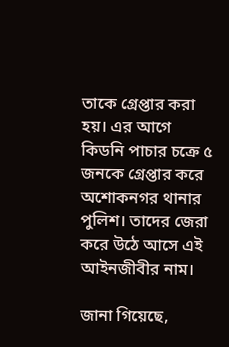তাকে গ্রেপ্তার করা হয়। এর আগে কিডনি পাচার চক্রে ৫ জনকে গ্রেপ্তার করে অশোকনগর থানার পুলিশ। তাদের জেরা করে উঠে আসে এই আইনজীবীর নাম।

জানা গিয়েছে,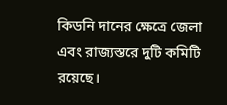কিডনি দানের ক্ষেত্রে জেলা এবং রাজ্যস্তরে দুটি কমিটি রয়েছে।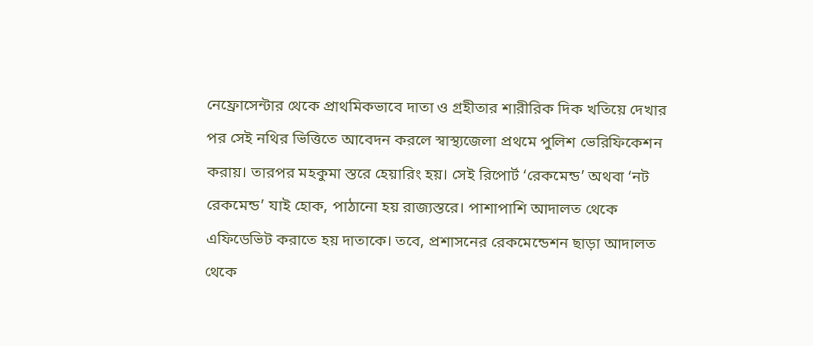নেফ্রোসেন্টার থেকে প্রাথমিকভাবে দাতা ও গ্রহীতার শারীরিক দিক খতিয়ে দেখার পর সেই নথির ভিত্তিতে আবেদন করলে স্বাস্থ্যজেলা প্রথমে পুলিশ ভেরিফিকেশন করায়। তারপর মহকুমা স্তরে হেয়ারিং হয়। সেই রিপোর্ট ‘রেকমেন্ড’ অথবা ‘নট রেকমেন্ড’ যাই হোক, পাঠানো হয় রাজ্যস্তরে। পাশাপাশি আদালত থেকে এফিডেভিট করাতে হয় দাতাকে। তবে, প্রশাসনের রেকমেন্ডেশন ছাড়া আদালত থেকে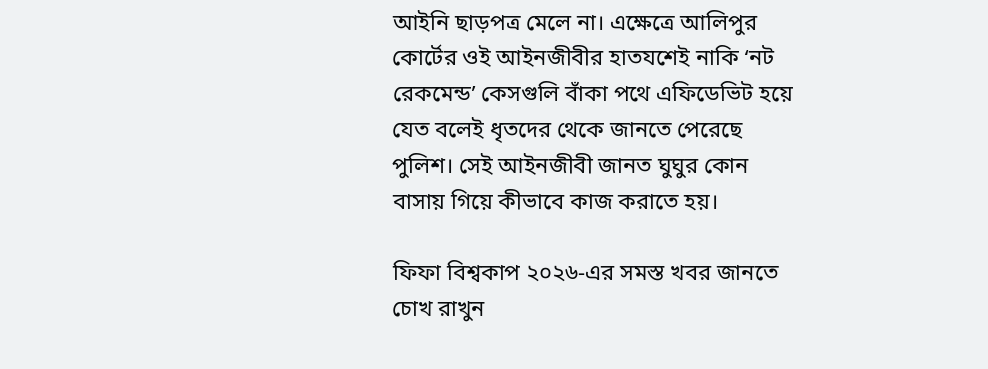আইনি ছাড়পত্র মেলে না। এক্ষেত্রে আলিপুর কোর্টের ওই আইনজীবীর হাতযশেই নাকি ‘নট রেকমেন্ড’ কেসগুলি বাঁকা পথে এফিডেভিট হয়ে যেত বলেই ধৃতদের থেকে জানতে পেরেছে পুলিশ। সেই আইনজীবী জানত ঘুঘুর কোন বাসায় গিয়ে কীভাবে কাজ করাতে হয়।

ফিফা বিশ্বকাপ ২০২৬-এর সমস্ত খবর জানতে চোখ রাখুন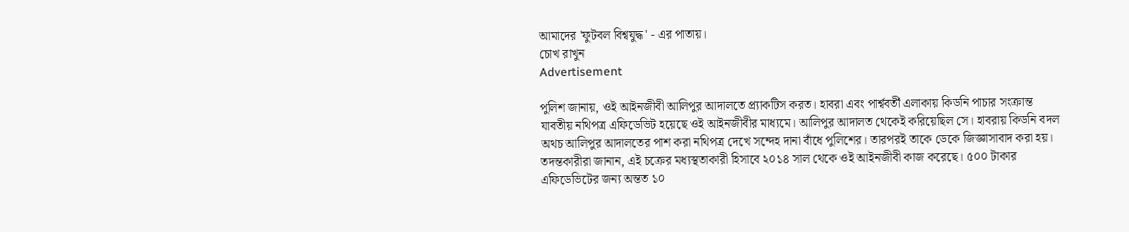আমাদের 'ফুটবল বিশ্বযুদ্ধ' - এর পাতায়।
চোখ রাখুন
Advertisement

পুলিশ জানায়, ওই আইনজীবী আলিপুর আদালতে প্র্যাকটিস করত। হাবরা এবং পার্শ্ববর্তী এলাকায় কিডনি পাচার সংক্রান্ত যাবতীয় নথিপত্র এফিডেভিট হয়েছে ওই আইনজীবীর মাধ্যমে। আলিপুর আদালত থেকেই করিয়েছিল সে। হাবরায় কিডনি বদল অথচ আলিপুর আদালতের পাশ করা নথিপত্র দেখে সন্দেহ দানা বাঁধে পুলিশের। তারপরই তাকে ডেকে জিজ্ঞাসাবাদ করা হয়। তদন্তকারীরা জানান, এই চক্রের মধ্যস্থতাকারী হিসাবে ২০১৪ সাল থেকে ওই আইনজীবী কাজ করেছে। ৫০০ টাকার এফিডেভিটের জন্য অন্তত ১০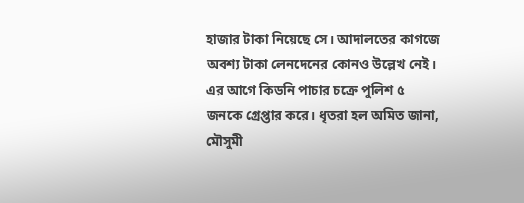হাজার টাকা নিয়েছে সে। আদালতের কাগজে অবশ্য টাকা লেনদেনের কোনও উল্লেখ নেই। এর আগে কিডনি পাচার চক্রে পুলিশ ৫ জনকে গ্রেপ্তার করে। ধৃতরা হল অমিত জানা, মৌসুমী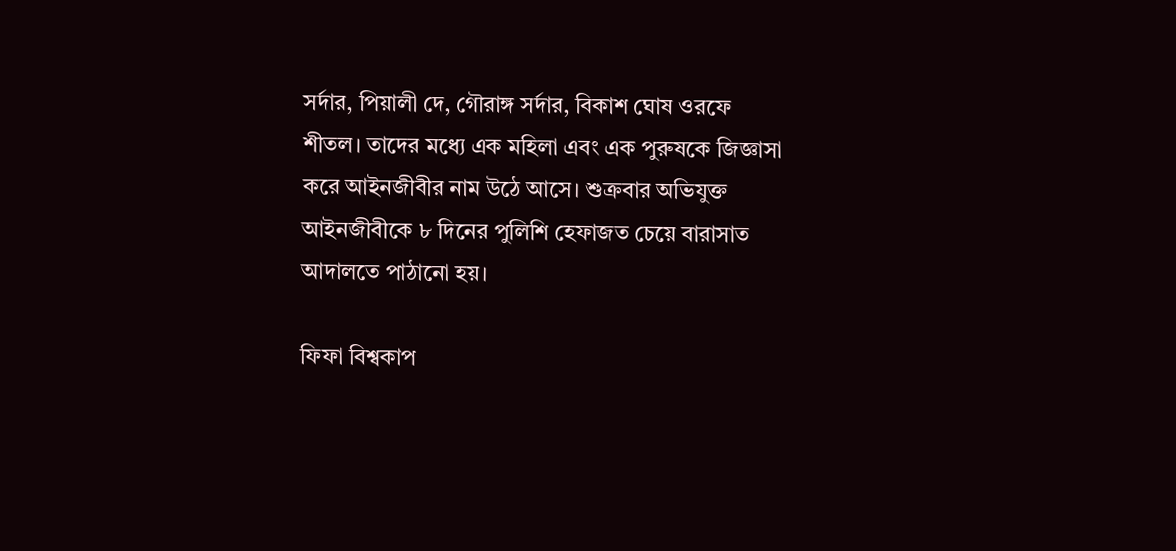সর্দার, পিয়ালী দে, গৌরাঙ্গ সর্দার, বিকাশ ঘোষ ওরফে শীতল। তাদের মধ্যে এক মহিলা এবং এক পুরুষকে জিজ্ঞাসা করে আইনজীবীর নাম উঠে আসে। শুক্রবার অভিযুক্ত আইনজীবীকে ৮ দিনের পুলিশি হেফাজত চেয়ে বারাসাত আদালতে পাঠানো হয়।

ফিফা বিশ্বকাপ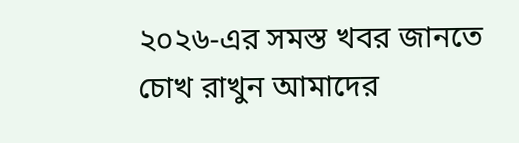২০২৬-এর সমস্ত খবর জানতে চোখ রাখুন আমাদের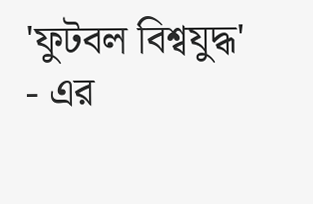'ফুটবল বিশ্বযুদ্ধ' - এর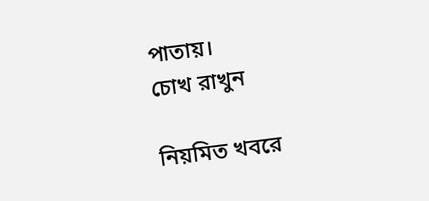পাতায়।
চোখ রাখুন

নিয়মিত খবরে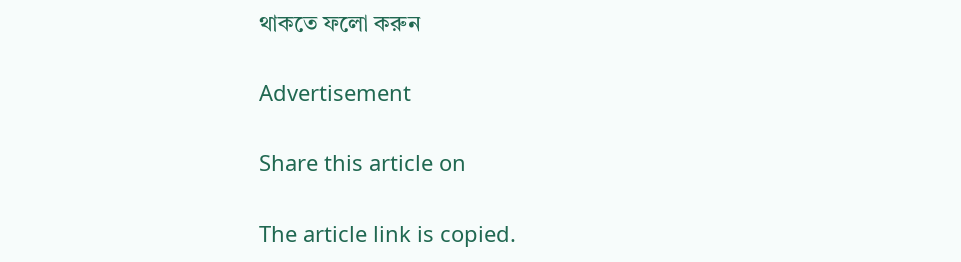থাকতে ফলো করুন

Advertisement

Share this article on

The article link is copied.